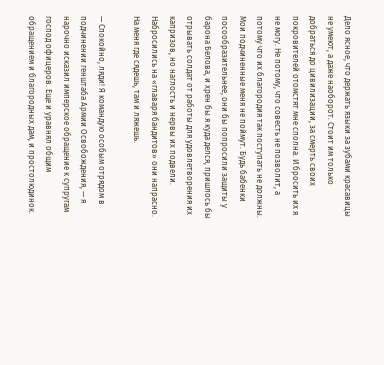Дело ясное, что держать языки за зубами красавицы не умеют, а даже наоборот. Стоит им только добраться до цивилизации, за смерть своих покровителей отомстят мне сполна. И бросить их я не могу. Не потому, что совесть не позволит, а потому что их благородия так поступать не должны. Мои подчиненные меня не поймут. Будь бабенки посообразительнее, они бы попросили защиты у барона Белова, и хрен бы я куда делся, пришлось бы отрывать солдат от работы для удовлетворения их капризов, но наглость и нервы их подвели. Набросились на «главаря бандитов» они напрасно. На меня где сядешь, там и ляжешь.

— Спокойно, ляди! Я командую особым отрядом в подчинении генштаба Армии Освобождения, — я нарочно исказил имперское обращение к супругам господ офицеров. Еще и уравнял общим обращением и благородных дам, и простолюдинок.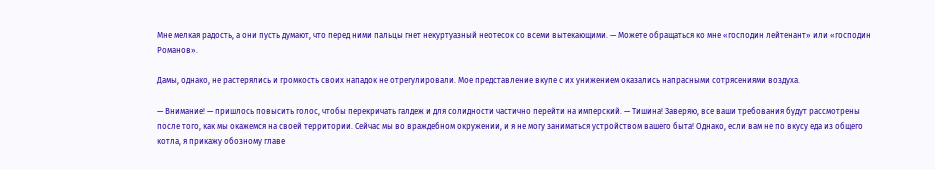Мне мелкая радость, а они пусть думают, что перед ними пальцы гнет некуртуазный неотесок со всеми вытекающими. — Можете обращаться ко мне «господин лейтенант» или «господин Романов».

Дамы, однако, не растерялись и громкость своих нападок не отрегулировали. Мое представление вкупе с их унижением оказались напрасными сотрясениями воздуха.

— Внимание! — пришлось повысить голос, чтобы перекричать галдеж и для солидности частично перейти на имперский. — Тишина! Заверяю, все ваши требования будут рассмотрены после того, как мы окажемся на своей территории. Сейчас мы во враждебном окружении, и я не могу заниматься устройством вашего быта! Однако, если вам не по вкусу еда из общего котла, я прикажу обозному главе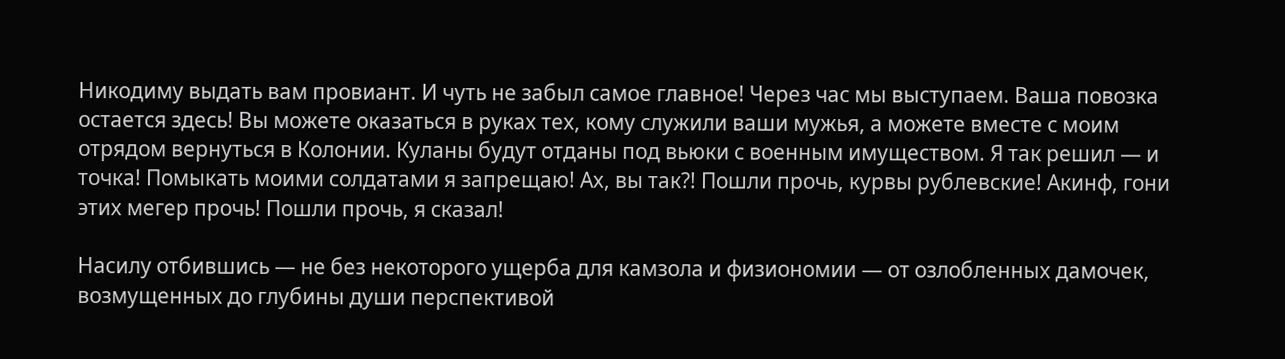Никодиму выдать вам провиант. И чуть не забыл самое главное! Через час мы выступаем. Ваша повозка остается здесь! Вы можете оказаться в руках тех, кому служили ваши мужья, а можете вместе с моим отрядом вернуться в Колонии. Куланы будут отданы под вьюки с военным имуществом. Я так решил — и точка! Помыкать моими солдатами я запрещаю! Ах, вы так?! Пошли прочь, курвы рублевские! Акинф, гони этих мегер прочь! Пошли прочь, я сказал!

Насилу отбившись — не без некоторого ущерба для камзола и физиономии — от озлобленных дамочек, возмущенных до глубины души перспективой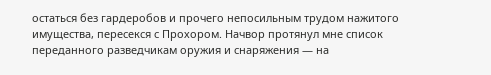остаться без гардеробов и прочего непосильным трудом нажитого имущества, пересекся с Прохором. Начвор протянул мне список переданного разведчикам оружия и снаряжения — на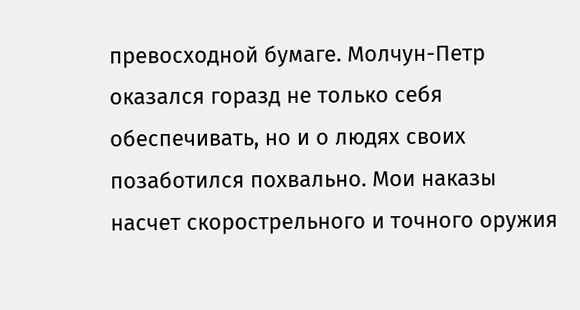превосходной бумаге. Молчун-Петр оказался горазд не только себя обеспечивать, но и о людях своих позаботился похвально. Мои наказы насчет скорострельного и точного оружия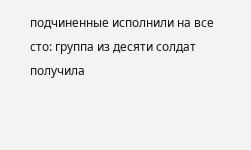подчиненные исполнили на все сто: группа из десяти солдат получила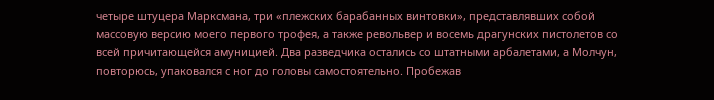четыре штуцера Марксмана, три «плежских барабанных винтовки», представлявших собой массовую версию моего первого трофея, а также револьвер и восемь драгунских пистолетов со всей причитающейся амуницией. Два разведчика остались со штатными арбалетами, а Молчун, повторюсь, упаковался с ног до головы самостоятельно. Пробежав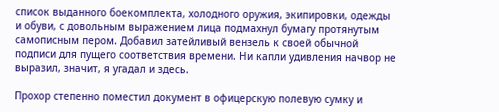список выданного боекомплекта, холодного оружия, экипировки, одежды и обуви, с довольным выражением лица подмахнул бумагу протянутым самописным пером. Добавил затейливый вензель к своей обычной подписи для пущего соответствия времени. Ни капли удивления начвор не выразил, значит, я угадал и здесь.

Прохор степенно поместил документ в офицерскую полевую сумку и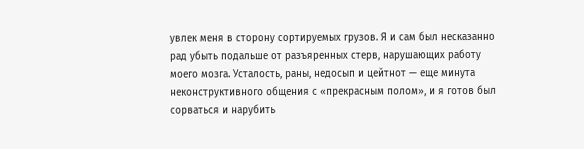увлек меня в сторону сортируемых грузов. Я и сам был несказанно рад убыть подальше от разъяренных стерв, нарушающих работу моего мозга. Усталость, раны, недосып и цейтнот — еще минута неконструктивного общения с «прекрасным полом», и я готов был сорваться и нарубить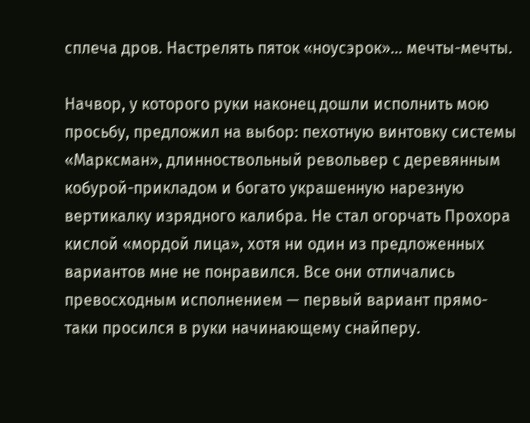сплеча дров. Настрелять пяток «ноусэрок»… мечты-мечты.

Начвор, у которого руки наконец дошли исполнить мою просьбу, предложил на выбор: пехотную винтовку системы «Марксман», длинноствольный револьвер с деревянным кобурой-прикладом и богато украшенную нарезную вертикалку изрядного калибра. Не стал огорчать Прохора кислой «мордой лица», хотя ни один из предложенных вариантов мне не понравился. Все они отличались превосходным исполнением — первый вариант прямо-таки просился в руки начинающему снайперу.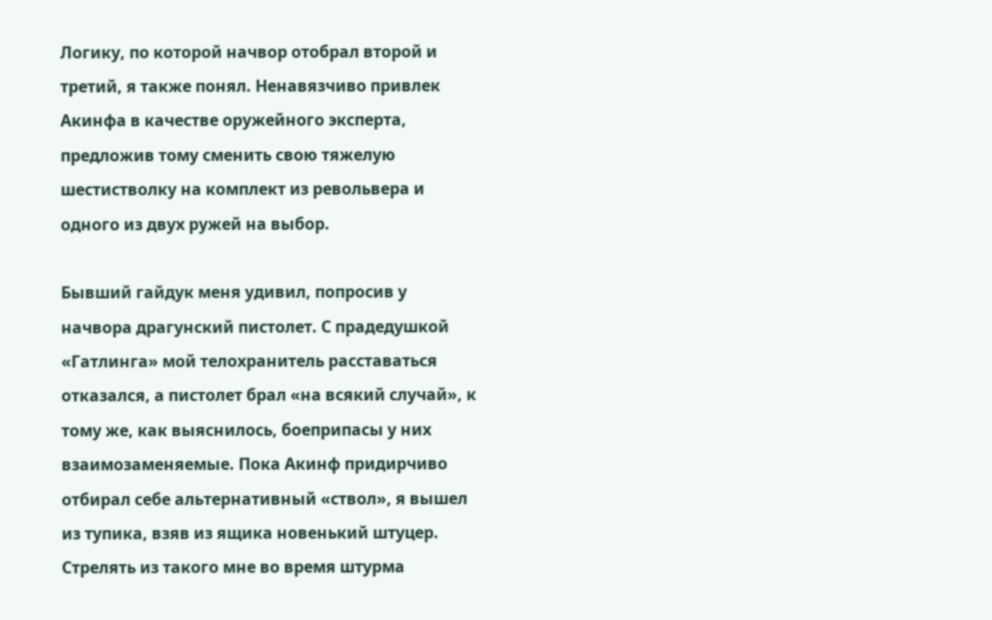Логику, по которой начвор отобрал второй и третий, я также понял. Ненавязчиво привлек Акинфа в качестве оружейного эксперта, предложив тому сменить свою тяжелую шестистволку на комплект из револьвера и одного из двух ружей на выбор.

Бывший гайдук меня удивил, попросив у начвора драгунский пистолет. С прадедушкой «Гатлинга» мой телохранитель расставаться отказался, а пистолет брал «на всякий случай», к тому же, как выяснилось, боеприпасы у них взаимозаменяемые. Пока Акинф придирчиво отбирал себе альтернативный «ствол», я вышел из тупика, взяв из ящика новенький штуцер. Стрелять из такого мне во время штурма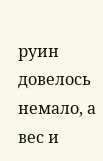руин довелось немало, а вес и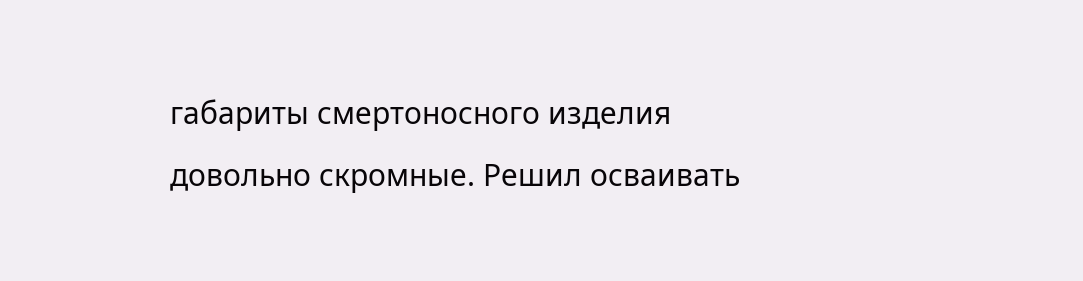габариты смертоносного изделия довольно скромные. Решил осваивать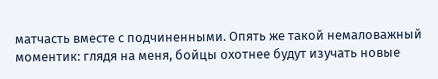матчасть вместе с подчиненными. Опять же такой немаловажный моментик: глядя на меня, бойцы охотнее будут изучать новые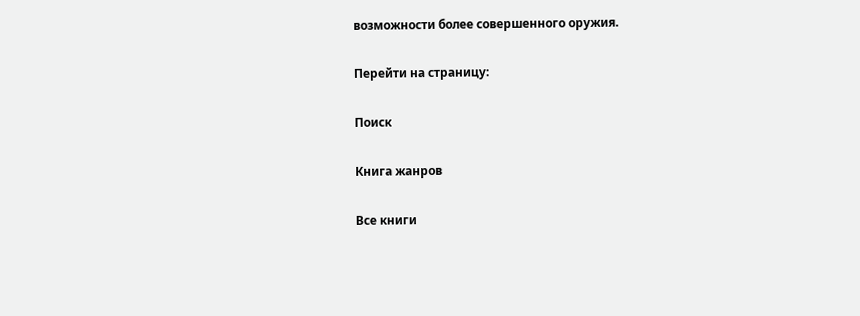возможности более совершенного оружия.

Перейти на страницу:

Поиск

Книга жанров

Все книги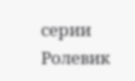серии Ролевик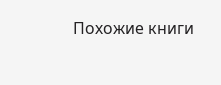Похожие книги